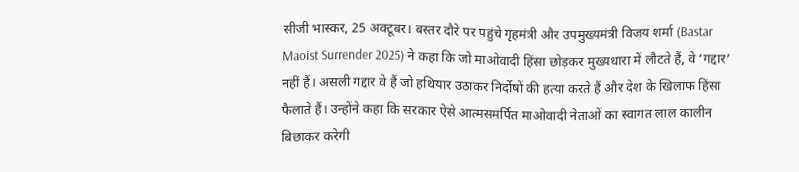सीजी भास्कर, 25 अक्टूबर। बस्तर दौरे पर पहुंचे गृहमंत्री और उपमुख्यमंत्री विजय शर्मा (Bastar Maoist Surrender 2025) ने कहा कि जो माओवादी हिंसा छोड़कर मुख्यधारा में लौटते हैं, वे ‘गद्दार’ नहीं हैं। असली गद्दार वे हैं जो हथियार उठाकर निर्दोषों की हत्या करते हैं और देश के खिलाफ हिंसा फैलाते हैं। उन्होंने कहा कि सरकार ऐसे आत्मसमर्पित माओवादी नेताओं का स्वागत लाल कालीन बिछाकर करेगी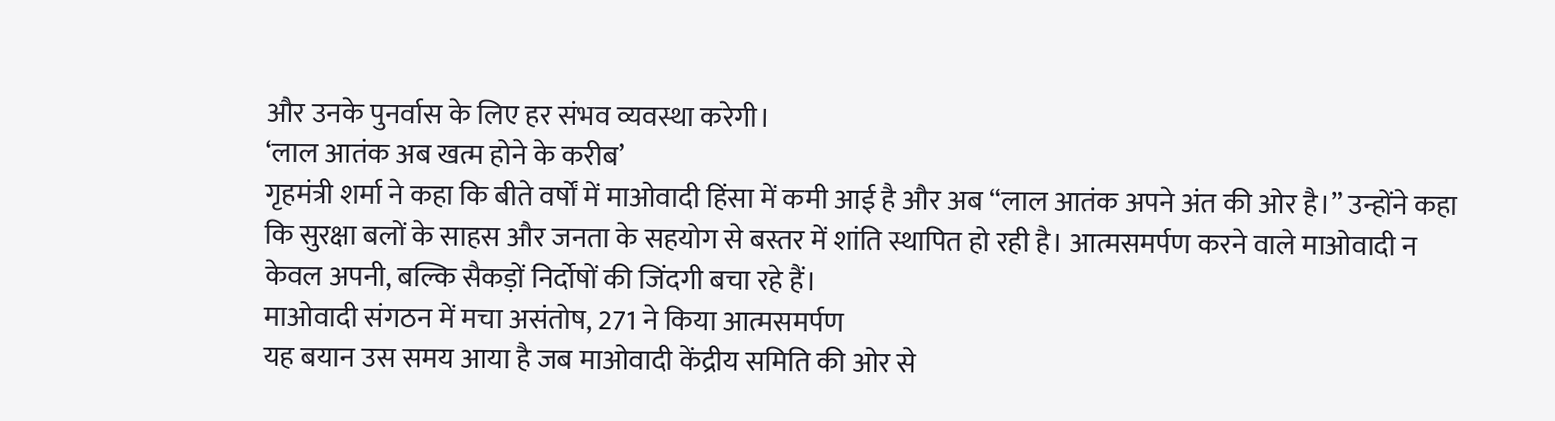और उनके पुनर्वास के लिए हर संभव व्यवस्था करेगी।
‘लाल आतंक अब खत्म होने के करीब’
गृहमंत्री शर्मा ने कहा कि बीते वर्षों में माओवादी हिंसा में कमी आई है और अब “लाल आतंक अपने अंत की ओर है।” उन्होंने कहा कि सुरक्षा बलों के साहस और जनता के सहयोग से बस्तर में शांति स्थापित हो रही है। आत्मसमर्पण करने वाले माओवादी न केवल अपनी, बल्कि सैकड़ों निर्दोषों की जिंदगी बचा रहे हैं।
माओवादी संगठन में मचा असंतोष, 271 ने किया आत्मसमर्पण
यह बयान उस समय आया है जब माओवादी केंद्रीय समिति की ओर से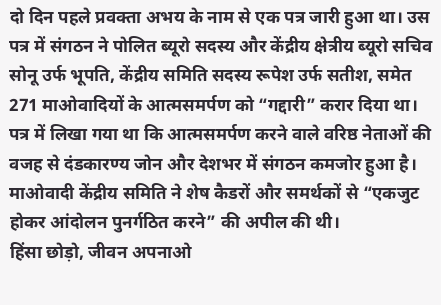दो दिन पहले प्रवक्ता अभय के नाम से एक पत्र जारी हुआ था। उस पत्र में संगठन ने पोलित ब्यूरो सदस्य और केंद्रीय क्षेत्रीय ब्यूरो सचिव सोनू उर्फ भूपति, केंद्रीय समिति सदस्य रूपेश उर्फ सतीश, समेत 271 माओवादियों के आत्मसमर्पण को “गद्दारी” करार दिया था। पत्र में लिखा गया था कि आत्मसमर्पण करने वाले वरिष्ठ नेताओं की वजह से दंडकारण्य जोन और देशभर में संगठन कमजोर हुआ है। माओवादी केंद्रीय समिति ने शेष कैडरों और समर्थकों से “एकजुट होकर आंदोलन पुनर्गठित करने” की अपील की थी।
हिंसा छोड़ो, जीवन अपनाओ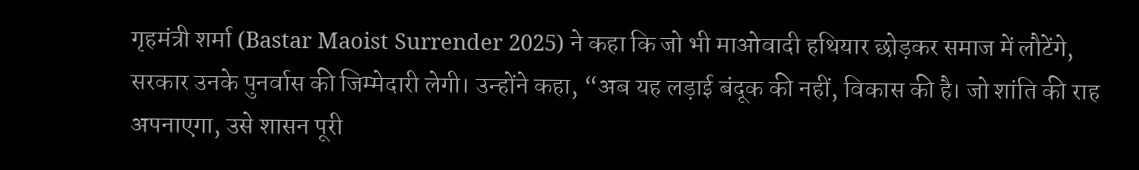गृहमंत्री शर्मा (Bastar Maoist Surrender 2025) ने कहा कि जो भी माओवादी हथियार छोड़कर समाज में लौटेंगे, सरकार उनके पुनर्वास की जिम्मेदारी लेगी। उन्होंने कहा, “अब यह लड़ाई बंदूक की नहीं, विकास की है। जो शांति की राह अपनाएगा, उसे शासन पूरी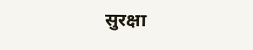सुरक्षा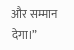और सम्मान देगा।”